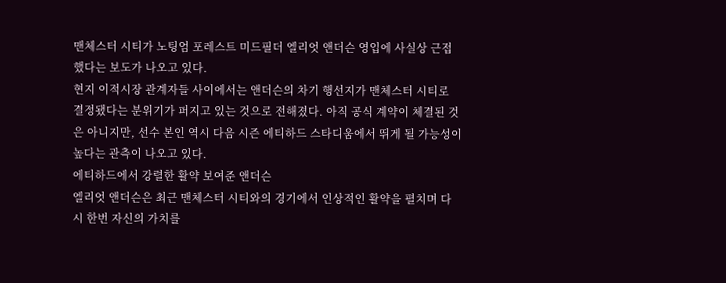맨체스터 시티가 노팅엄 포레스트 미드필더 엘리엇 앤더슨 영입에 사실상 근접했다는 보도가 나오고 있다.
현지 이적시장 관계자들 사이에서는 앤더슨의 차기 행선지가 맨체스터 시티로 결정됐다는 분위기가 퍼지고 있는 것으로 전해졌다. 아직 공식 계약이 체결된 것은 아니지만, 선수 본인 역시 다음 시즌 에티하드 스타디움에서 뛰게 될 가능성이 높다는 관측이 나오고 있다.
에티하드에서 강렬한 활약 보여준 앤더슨
엘리엇 앤더슨은 최근 맨체스터 시티와의 경기에서 인상적인 활약을 펼치며 다시 한번 자신의 가치를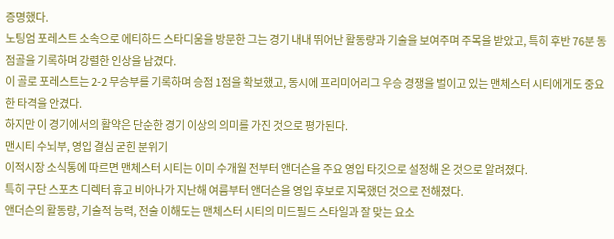증명했다.
노팅엄 포레스트 소속으로 에티하드 스타디움을 방문한 그는 경기 내내 뛰어난 활동량과 기술을 보여주며 주목을 받았고, 특히 후반 76분 동점골을 기록하며 강렬한 인상을 남겼다.
이 골로 포레스트는 2-2 무승부를 기록하며 승점 1점을 확보했고, 동시에 프리미어리그 우승 경쟁을 벌이고 있는 맨체스터 시티에게도 중요한 타격을 안겼다.
하지만 이 경기에서의 활약은 단순한 경기 이상의 의미를 가진 것으로 평가된다.
맨시티 수뇌부, 영입 결심 굳힌 분위기
이적시장 소식통에 따르면 맨체스터 시티는 이미 수개월 전부터 앤더슨을 주요 영입 타깃으로 설정해 온 것으로 알려졌다.
특히 구단 스포츠 디렉터 휴고 비아나가 지난해 여름부터 앤더슨을 영입 후보로 지목했던 것으로 전해졌다.
앤더슨의 활동량, 기술적 능력, 전술 이해도는 맨체스터 시티의 미드필드 스타일과 잘 맞는 요소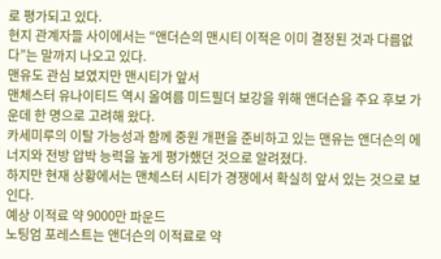로 평가되고 있다.
현지 관계자들 사이에서는 “앤더슨의 맨시티 이적은 이미 결정된 것과 다름없다”는 말까지 나오고 있다.
맨유도 관심 보였지만 맨시티가 앞서
맨체스터 유나이티드 역시 올여름 미드필더 보강을 위해 앤더슨을 주요 후보 가운데 한 명으로 고려해 왔다.
카세미루의 이탈 가능성과 함께 중원 개편을 준비하고 있는 맨유는 앤더슨의 에너지와 전방 압박 능력을 높게 평가했던 것으로 알려졌다.
하지만 현재 상황에서는 맨체스터 시티가 경쟁에서 확실히 앞서 있는 것으로 보인다.
예상 이적료 약 9000만 파운드
노팅엄 포레스트는 앤더슨의 이적료로 약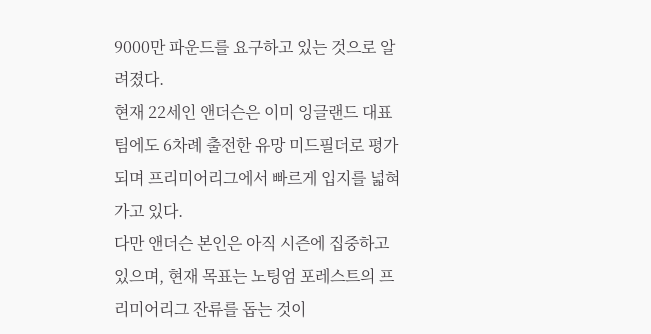9000만 파운드를 요구하고 있는 것으로 알려졌다.
현재 22세인 앤더슨은 이미 잉글랜드 대표팀에도 6차례 출전한 유망 미드필더로 평가되며 프리미어리그에서 빠르게 입지를 넓혀가고 있다.
다만 앤더슨 본인은 아직 시즌에 집중하고 있으며, 현재 목표는 노팅엄 포레스트의 프리미어리그 잔류를 돕는 것이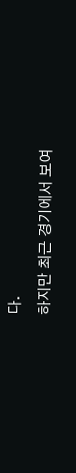다.
하지만 최근 경기에서 보여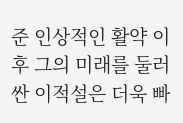준 인상적인 활약 이후 그의 미래를 둘러싼 이적설은 더욱 빠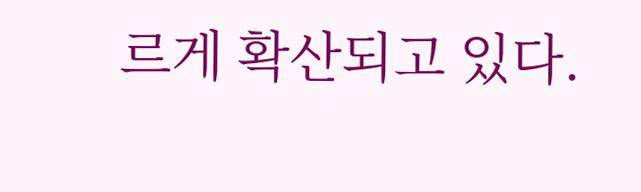르게 확산되고 있다.